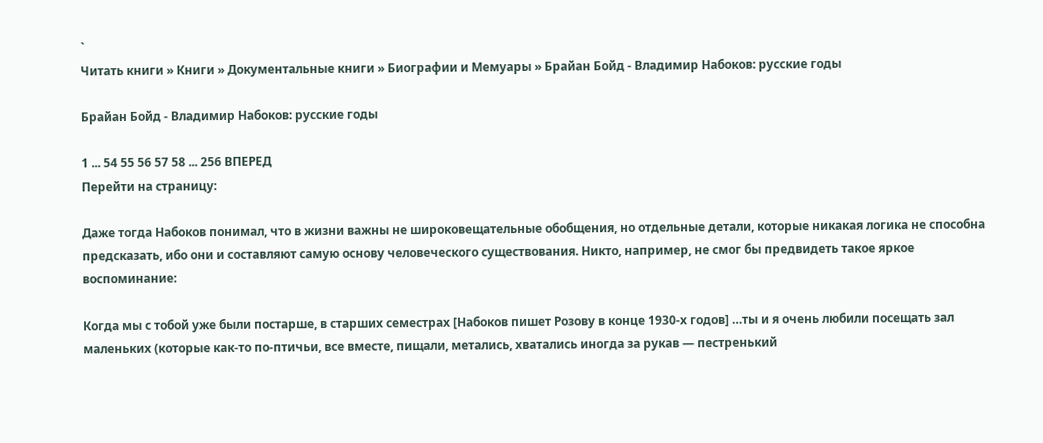`
Читать книги » Книги » Документальные книги » Биографии и Мемуары » Брайан Бойд - Владимир Набоков: русские годы

Брайан Бойд - Владимир Набоков: русские годы

1 ... 54 55 56 57 58 ... 256 ВПЕРЕД
Перейти на страницу:

Даже тогда Набоков понимал, что в жизни важны не широковещательные обобщения, но отдельные детали, которые никакая логика не способна предсказать, ибо они и составляют самую основу человеческого существования. Никто, например, не смог бы предвидеть такое яркое воспоминание:

Когда мы с тобой уже были постарше, в старших семестрах [Набоков пишет Розову в конце 1930-х годов] …ты и я очень любили посещать зал маленьких (которые как-то по-птичьи, все вместе, пищали, метались, хватались иногда за рукав — пестренький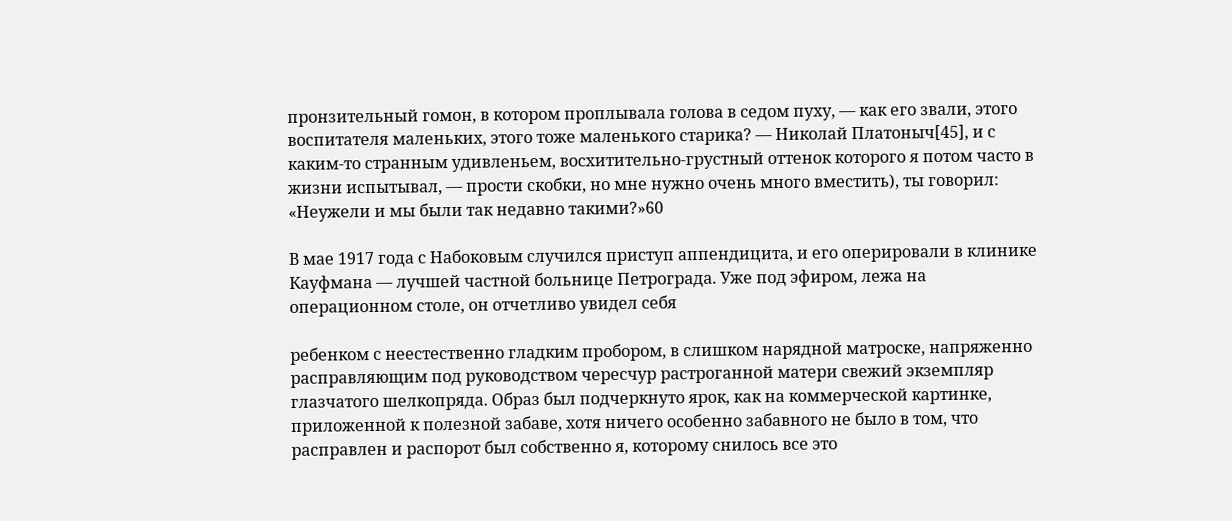пронзительный гомон, в котором проплывала голова в седом пуху, — как его звали, этого воспитателя маленьких, этого тоже маленького старика? — Николай Платоныч[45], и с каким-то странным удивленьем, восхитительно-грустный оттенок которого я потом часто в жизни испытывал, — прости скобки, но мне нужно очень много вместить), ты говорил: «Неужели и мы были так недавно такими?»60

В мае 1917 года с Набоковым случился приступ аппендицита, и его оперировали в клинике Кауфмана — лучшей частной больнице Петрограда. Уже под эфиром, лежа на операционном столе, он отчетливо увидел себя

ребенком с неестественно гладким пробором, в слишком нарядной матроске, напряженно расправляющим под руководством чересчур растроганной матери свежий экземпляр глазчатого шелкопряда. Образ был подчеркнуто ярок, как на коммерческой картинке, приложенной к полезной забаве, хотя ничего особенно забавного не было в том, что расправлен и распорот был собственно я, которому снилось все это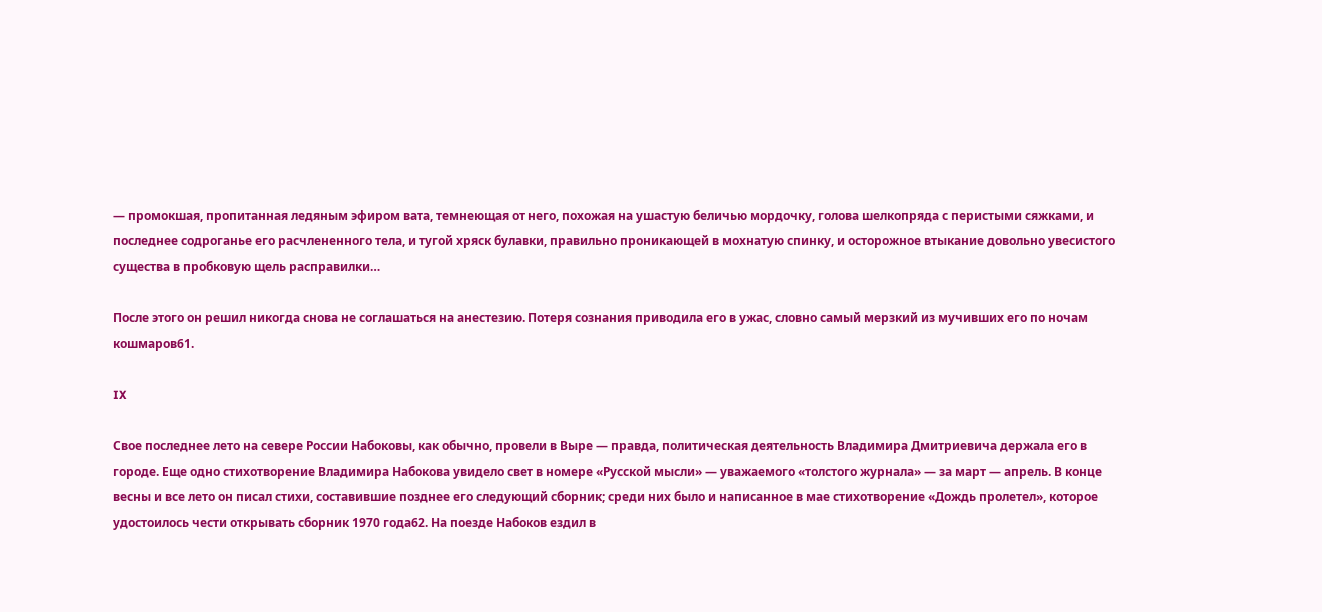— промокшая, пропитанная ледяным эфиром вата, темнеющая от него, похожая на ушастую беличью мордочку, голова шелкопряда с перистыми сяжками, и последнее содроганье его расчлененного тела, и тугой хряск булавки, правильно проникающей в мохнатую спинку, и осторожное втыкание довольно увесистого существа в пробковую щель расправилки…

После этого он решил никогда снова не соглашаться на анестезию. Потеря сознания приводила его в ужас, словно самый мерзкий из мучивших его по ночам кошмаров61.

IX

Свое последнее лето на севере России Набоковы, как обычно, провели в Выре — правда, политическая деятельность Владимира Дмитриевича держала его в городе. Еще одно стихотворение Владимира Набокова увидело свет в номере «Русской мысли» — уважаемого «толстого журнала» — за март — апрель. В конце весны и все лето он писал стихи, составившие позднее его следующий сборник; среди них было и написанное в мае стихотворение «Дождь пролетел», которое удостоилось чести открывать сборник 1970 года62. На поезде Набоков ездил в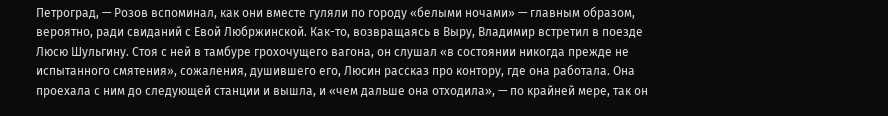Петроград, — Розов вспоминал, как они вместе гуляли по городу «белыми ночами» — главным образом, вероятно, ради свиданий с Евой Любржинской. Как-то, возвращаясь в Выру, Владимир встретил в поезде Люсю Шульгину. Стоя с ней в тамбуре грохочущего вагона, он слушал «в состоянии никогда прежде не испытанного смятения», сожаления, душившего его, Люсин рассказ про контору, где она работала. Она проехала с ним до следующей станции и вышла, и «чем дальше она отходила», — по крайней мере, так он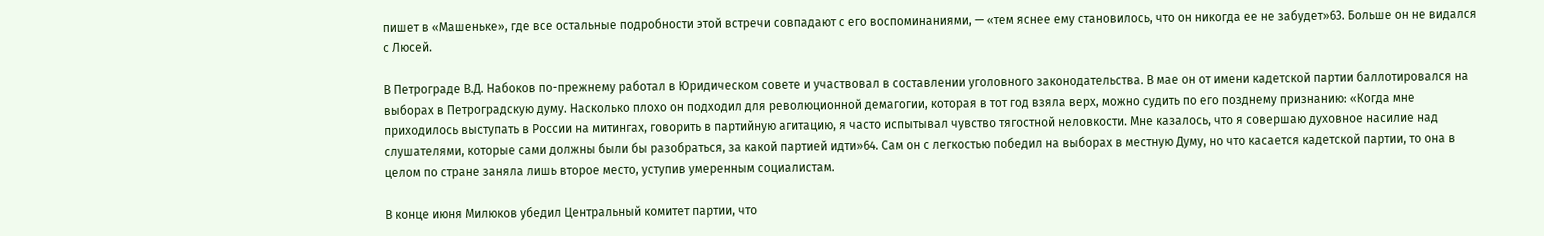пишет в «Машеньке», где все остальные подробности этой встречи совпадают с его воспоминаниями, — «тем яснее ему становилось, что он никогда ее не забудет»63. Больше он не видался с Люсей.

В Петрограде В.Д. Набоков по-прежнему работал в Юридическом совете и участвовал в составлении уголовного законодательства. В мае он от имени кадетской партии баллотировался на выборах в Петроградскую думу. Насколько плохо он подходил для революционной демагогии, которая в тот год взяла верх, можно судить по его позднему признанию: «Когда мне приходилось выступать в России на митингах, говорить в партийную агитацию, я часто испытывал чувство тягостной неловкости. Мне казалось, что я совершаю духовное насилие над слушателями, которые сами должны были бы разобраться, за какой партией идти»64. Сам он с легкостью победил на выборах в местную Думу, но что касается кадетской партии, то она в целом по стране заняла лишь второе место, уступив умеренным социалистам.

В конце июня Милюков убедил Центральный комитет партии, что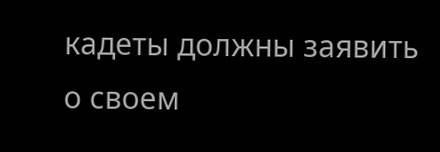кадеты должны заявить о своем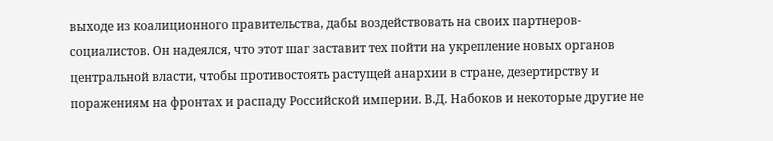выходе из коалиционного правительства, дабы воздействовать на своих партнеров-социалистов. Он надеялся, что этот шаг заставит тех пойти на укрепление новых органов центральной власти, чтобы противостоять растущей анархии в стране, дезертирству и поражениям на фронтах и распаду Российской империи. В.Д. Набоков и некоторые другие не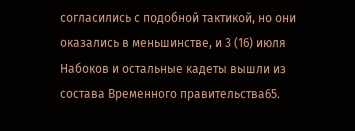согласились с подобной тактикой, но они оказались в меньшинстве, и 3 (16) июля Набоков и остальные кадеты вышли из состава Временного правительства65.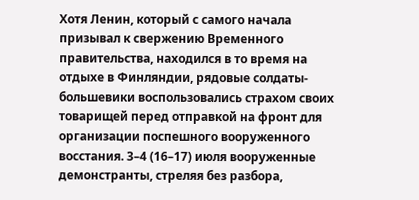Хотя Ленин, который с самого начала призывал к свержению Временного правительства, находился в то время на отдыхе в Финляндии, рядовые солдаты-большевики воспользовались страхом своих товарищей перед отправкой на фронт для организации поспешного вооруженного восстания. 3–4 (16–17) июля вооруженные демонстранты, стреляя без разбора,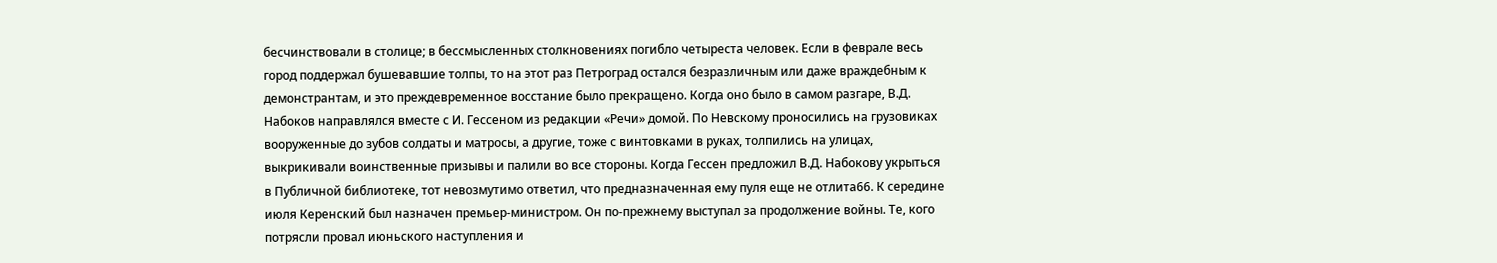бесчинствовали в столице; в бессмысленных столкновениях погибло четыреста человек. Если в феврале весь город поддержал бушевавшие толпы, то на этот раз Петроград остался безразличным или даже враждебным к демонстрантам, и это преждевременное восстание было прекращено. Когда оно было в самом разгаре, В.Д. Набоков направлялся вместе с И. Гессеном из редакции «Речи» домой. По Невскому проносились на грузовиках вооруженные до зубов солдаты и матросы, а другие, тоже с винтовками в руках, толпились на улицах, выкрикивали воинственные призывы и палили во все стороны. Когда Гессен предложил В.Д. Набокову укрыться в Публичной библиотеке, тот невозмутимо ответил, что предназначенная ему пуля еще не отлита66. К середине июля Керенский был назначен премьер-министром. Он по-прежнему выступал за продолжение войны. Те, кого потрясли провал июньского наступления и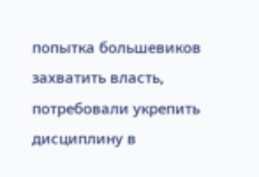попытка большевиков захватить власть, потребовали укрепить дисциплину в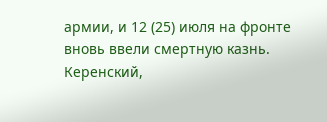армии, и 12 (25) июля на фронте вновь ввели смертную казнь. Керенский,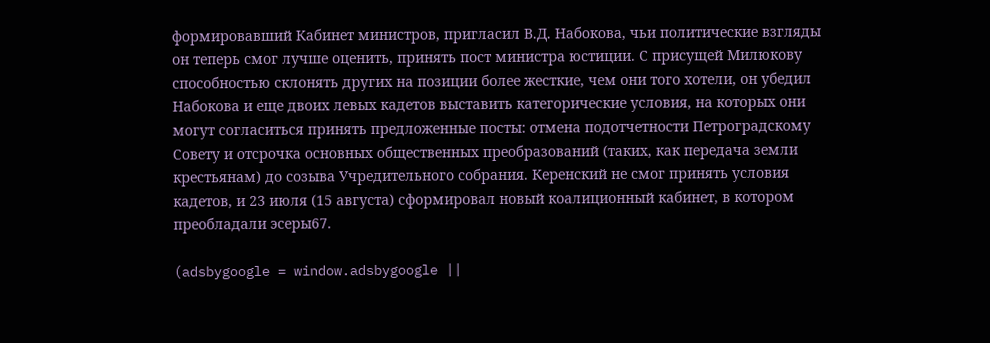формировавший Кабинет министров, пригласил В.Д. Набокова, чьи политические взгляды он теперь смог лучше оценить, принять пост министра юстиции. С присущей Милюкову способностью склонять других на позиции более жесткие, чем они того хотели, он убедил Набокова и еще двоих левых кадетов выставить категорические условия, на которых они могут согласиться принять предложенные посты: отмена подотчетности Петроградскому Совету и отсрочка основных общественных преобразований (таких, как передача земли крестьянам) до созыва Учредительного собрания. Керенский не смог принять условия кадетов, и 23 июля (15 августа) сформировал новый коалиционный кабинет, в котором преобладали эсеры67.

(adsbygoogle = window.adsbygoogle ||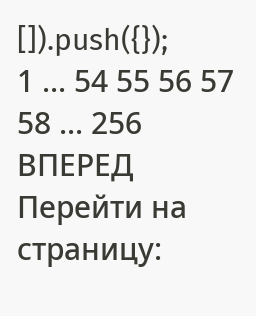[]).push({});
1 ... 54 55 56 57 58 ... 256 ВПЕРЕД
Перейти на страницу: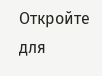Откройте для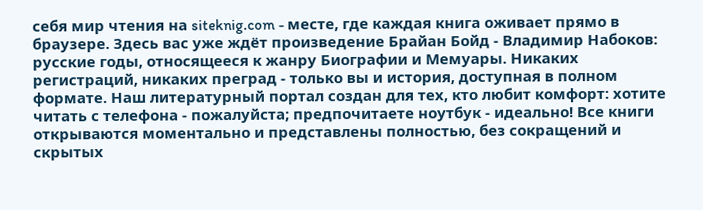себя мир чтения на siteknig.com - месте, где каждая книга оживает прямо в браузере. Здесь вас уже ждёт произведение Брайан Бойд - Владимир Набоков: русские годы, относящееся к жанру Биографии и Мемуары. Никаких регистраций, никаких преград - только вы и история, доступная в полном формате. Наш литературный портал создан для тех, кто любит комфорт: хотите читать с телефона - пожалуйста; предпочитаете ноутбук - идеально! Все книги открываются моментально и представлены полностью, без сокращений и скрытых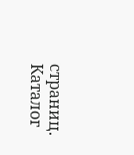страниц. Каталог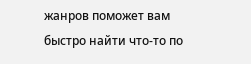жанров поможет вам быстро найти что-то по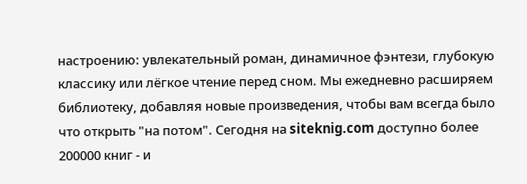настроению: увлекательный роман, динамичное фэнтези, глубокую классику или лёгкое чтение перед сном. Мы ежедневно расширяем библиотеку, добавляя новые произведения, чтобы вам всегда было что открыть "на потом". Сегодня на siteknig.com доступно более 200000 книг - и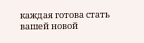каждая готова стать вашей новой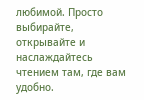любимой. Просто выбирайте, открывайте и наслаждайтесь чтением там, где вам удобно.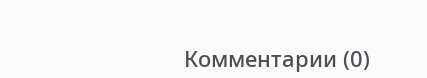Комментарии (0)